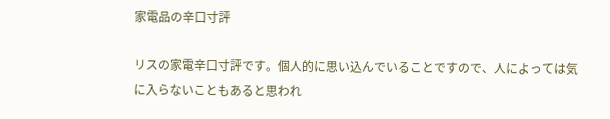家電品の辛口寸評

リスの家電辛口寸評です。個人的に思い込んでいることですので、人によっては気に入らないこともあると思われ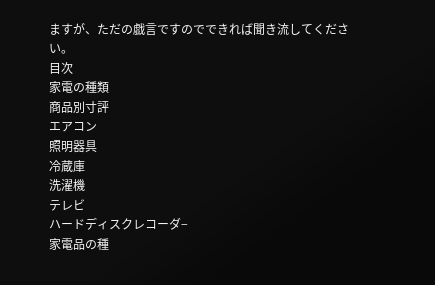ますが、ただの戯言ですのでできれば聞き流してください。
目次
家電の種類
商品別寸評
エアコン
照明器具
冷蔵庫
洗濯機
テレビ
ハードディスクレコーダ−
家電品の種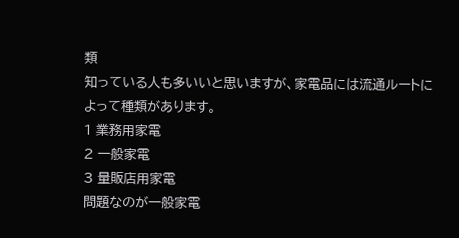類
知っている人も多いいと思いますが、家電品には流通ルートによって種類があります。
1 業務用家電
2 一般家電
3 量販店用家電
問題なのが一般家電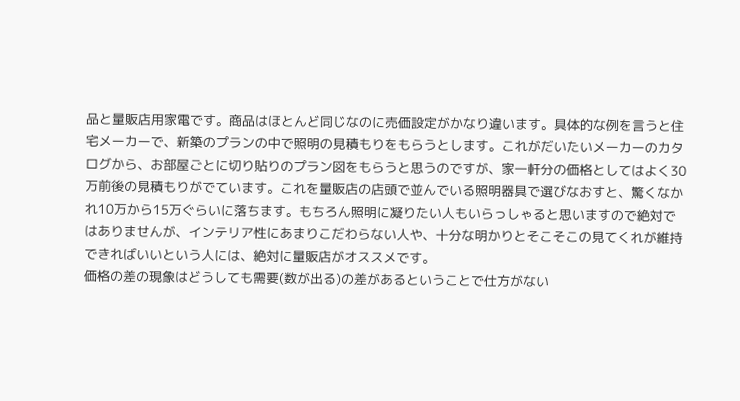品と量販店用家電です。商品はほとんど同じなのに売価設定がかなり違います。具体的な例を言うと住宅メーカーで、新築のプランの中で照明の見積もりをもらうとします。これがだいたいメーカーのカタログから、お部屋ごとに切り貼りのプラン図をもらうと思うのですが、家一軒分の価格としてはよく30万前後の見積もりがでています。これを量販店の店頭で並んでいる照明器具で選びなおすと、驚くなかれ10万から15万ぐらいに落ちます。もちろん照明に凝りたい人もいらっしゃると思いますので絶対ではありませんが、インテリア性にあまりこだわらない人や、十分な明かりとそこそこの見てくれが維持できればいいという人には、絶対に量販店がオススメです。
価格の差の現象はどうしても需要(数が出る)の差があるということで仕方がない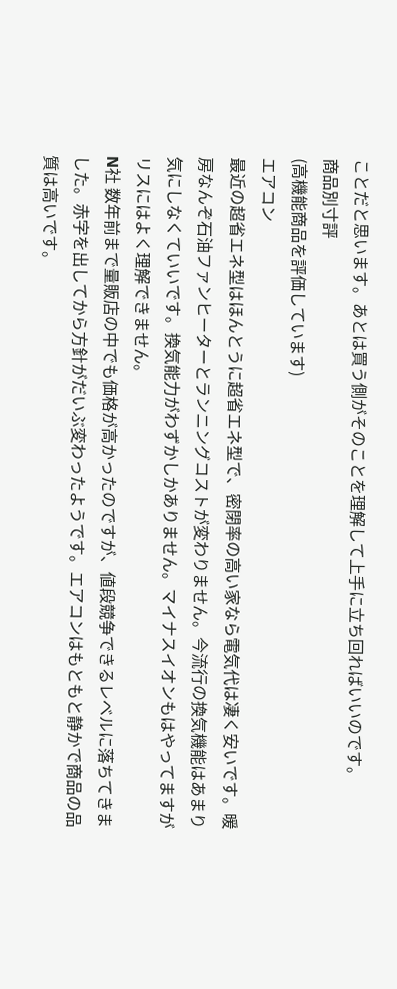ことだと思います。あとは買う側がそのことを理解して上手に立ち回ればいいのです。
商品別寸評
(高機能商品を評価しています)
エアコン
最近の超省エネ型はほんとうに超省エネ型で、密閉率の高い家なら電気代は凄く安いです。暖房なんぞ石油ファンヒーターとランニングコストが変わりません。今流行の換気機能はあまり気にしなくていいです。換気能力がわずかしかありません。マイナスイオンもはやってますがリスにはよく理解できません。
N社 数年前まで量販店の中でも価格が高かったのですが、値段競争できるレベルに落ちてきました。赤字を出してから方針がだいぶ変わったようです。エアコンはもともと静かで商品の品質は高いです。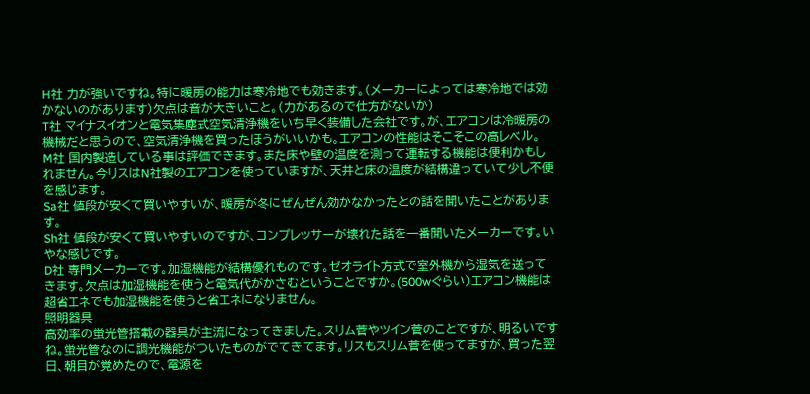H社 力が強いですね。特に暖房の能力は寒冷地でも効きます。(メーカーによっては寒冷地では効かないのがあります)欠点は音が大きいこと。(力があるので仕方がないか)
T社 マイナスイオンと電気集塵式空気清浄機をいち早く装備した会社です。が、エアコンは冷暖房の機械だと思うので、空気清浄機を買ったほうがいいかも。エアコンの性能はそこそこの高レベル。
M社 国内製造している事は評価できます。また床や壁の温度を測って運転する機能は便利かもしれません。今リスはN社製のエアコンを使っていますが、天井と床の温度が結構違っていて少し不便を感じます。
Sa社 値段が安くて買いやすいが、暖房が冬にぜんぜん効かなかったとの話を聞いたことがあります。
Sh社 値段が安くて買いやすいのですが、コンプレッサーが壊れた話を一番聞いたメーカーです。いやな感じです。
D社 専門メーカーです。加湿機能が結構優れものです。ゼオライト方式で室外機から湿気を送ってきます。欠点は加湿機能を使うと電気代がかさむということですか。(500wぐらい)エアコン機能は超省エネでも加湿機能を使うと省エネになりません。
照明器具
高効率の蛍光管搭載の器具が主流になってきました。スリム菅やツイン菅のことですが、明るいですね。蛍光管なのに調光機能がついたものがでてきてます。リスもスリム菅を使ってますが、買った翌日、朝目が覚めたので、電源を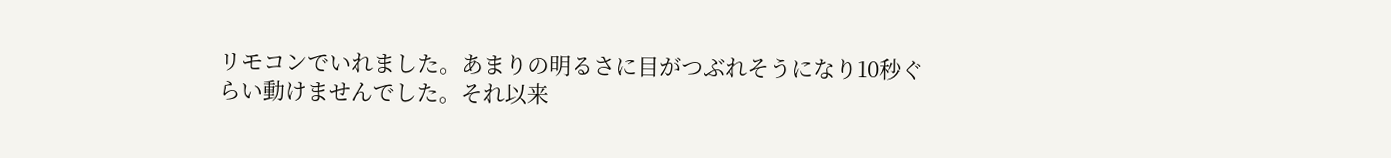リモコンでいれました。あまりの明るさに目がつぶれそうになり10秒ぐらい動けませんでした。それ以来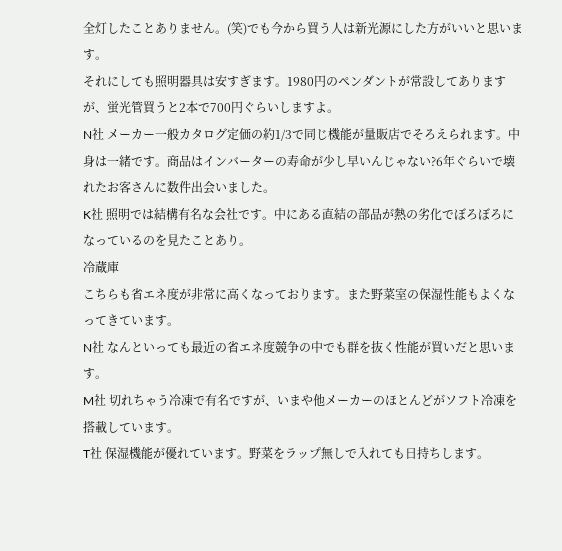全灯したことありません。(笑)でも今から買う人は新光源にした方がいいと思います。
それにしても照明器具は安すぎます。1980円のペンダントが常設してありますが、蛍光管買うと2本で700円ぐらいしますよ。
N社 メーカー一般カタログ定価の約1/3で同じ機能が量販店でそろえられます。中身は一緒です。商品はインバーターの寿命が少し早いんじゃない?6年ぐらいで壊れたお客さんに数件出会いました。
K社 照明では結構有名な会社です。中にある直結の部品が熱の劣化でぼろぼろになっているのを見たことあり。
冷蔵庫
こちらも省エネ度が非常に高くなっております。また野菜室の保湿性能もよくなってきています。
N社 なんといっても最近の省エネ度競争の中でも群を抜く性能が買いだと思います。
M社 切れちゃう冷凍で有名ですが、いまや他メーカーのほとんどがソフト冷凍を搭載しています。
T社 保湿機能が優れています。野菜をラップ無しで入れても日持ちします。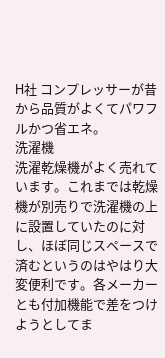H社 コンプレッサーが昔から品質がよくてパワフルかつ省エネ。
洗濯機
洗濯乾燥機がよく売れています。これまでは乾燥機が別売りで洗濯機の上に設置していたのに対し、ほぼ同じスペースで済むというのはやはり大変便利です。各メーカーとも付加機能で差をつけようとしてま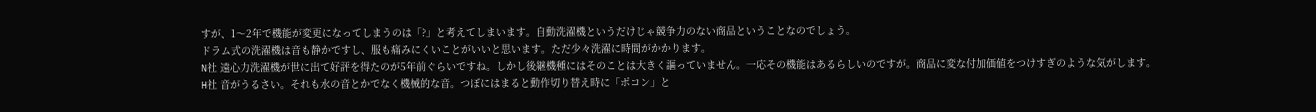すが、1〜2年で機能が変更になってしまうのは「?」と考えてしまいます。自動洗濯機というだけじゃ競争力のない商品ということなのでしょう。
ドラム式の洗濯機は音も静かですし、服も痛みにくいことがいいと思います。ただ少々洗濯に時間がかかります。
N社 遠心力洗濯機が世に出て好評を得たのが5年前ぐらいですね。しかし後継機種にはそのことは大きく謳っていません。一応その機能はあるらしいのですが。商品に変な付加価値をつけすぎのような気がします。
H社 音がうるさい。それも水の音とかでなく機械的な音。つぼにはまると動作切り替え時に「ポコン」と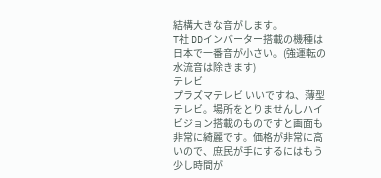結構大きな音がします。
T社 DDインバーター搭載の機種は日本で一番音が小さい。(強運転の水流音は除きます)
テレビ
プラズマテレビ いいですね、薄型テレビ。場所をとりませんしハイビジョン搭載のものですと画面も非常に綺麗です。価格が非常に高いので、庶民が手にするにはもう少し時間が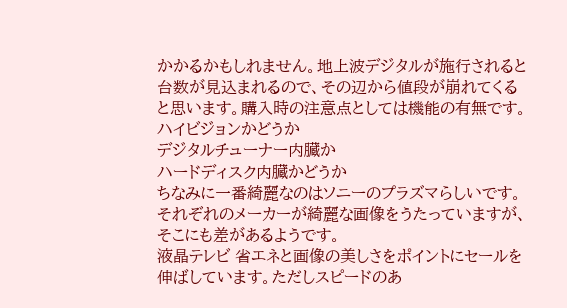かかるかもしれません。地上波デジタルが施行されると台数が見込まれるので、その辺から値段が崩れてくると思います。購入時の注意点としては機能の有無です。
ハイビジョンかどうか
デジタルチューナー内臓か
ハードディスク内臓かどうか
ちなみに一番綺麗なのはソニーのプラズマらしいです。それぞれのメーカーが綺麗な画像をうたっていますが、そこにも差があるようです。
液晶テレビ 省エネと画像の美しさをポイントにセールを伸ばしています。ただしスピードのあ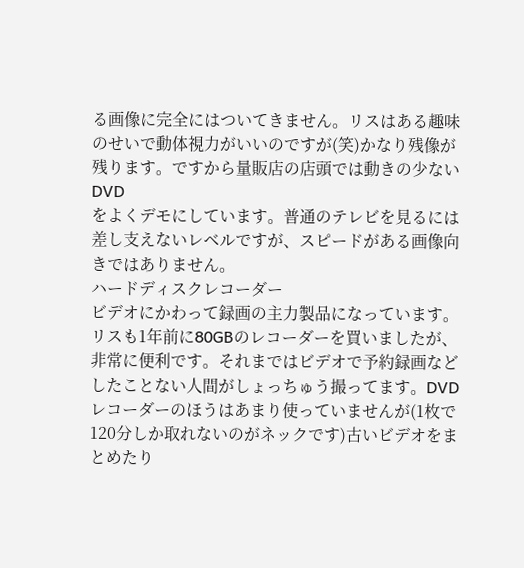る画像に完全にはついてきません。リスはある趣味のせいで動体視力がいいのですが(笑)かなり残像が残ります。ですから量販店の店頭では動きの少ないDVD
をよくデモにしています。普通のテレビを見るには差し支えないレベルですが、スピードがある画像向きではありません。
ハードディスクレコーダー
ビデオにかわって録画の主力製品になっています。リスも1年前に80GBのレコーダーを買いましたが、非常に便利です。それまではビデオで予約録画などしたことない人間がしょっちゅう撮ってます。DVDレコーダーのほうはあまり使っていませんが(1枚で120分しか取れないのがネックです)古いビデオをまとめたり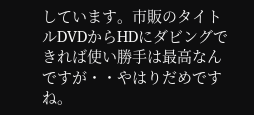しています。市販のタイトルDVDからHDにダビングできれば使い勝手は最高なんですが・・やはりだめですね。